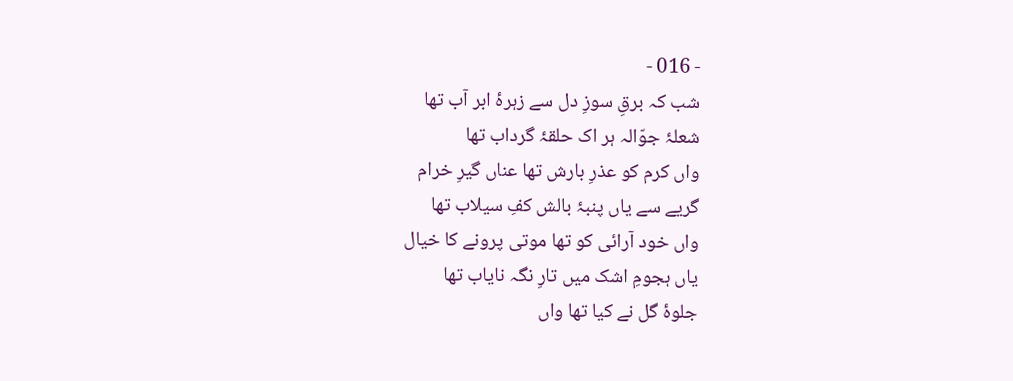- 016 -
شب کہ برقِ سوزِ دل سے زہرۂ ابر آب تھا
شعلۂ جوّالہ ہر اک حلقۂ گرداب تھا
واں کرم کو عذرِ بارش تھا عناں گیرِ خرام
گریے سے یاں پنبۂ بالش کفِ سیلاب تھا
واں خود آرائی کو تھا موتی پرونے کا خیال
یاں ہجومِ اشک میں تارِ نگہ نایاب تھا
جلوۂ گل نے کیا تھا واں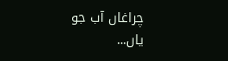چراغاں آب جو
یاں...